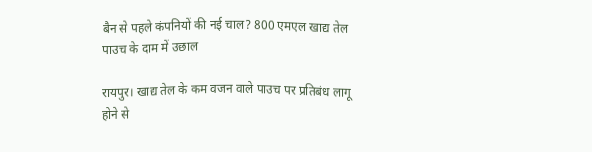बैन से पहले कंपनियों की नई चाल? 800 एमएल खाद्य तेल पाउच के दाम में उछाल

रायपुर। खाद्य तेल के कम वजन वाले पाउच पर प्रतिबंध लागू होने से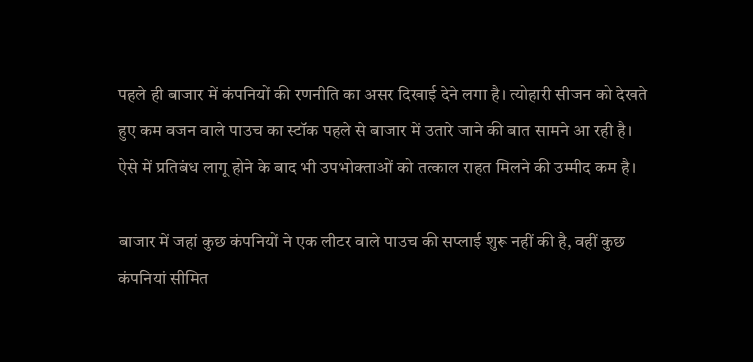पहले ही बाजार में कंपनियों की रणनीति का असर दिखाई देने लगा है। त्योहारी सीजन को देखते हुए कम वजन वाले पाउच का स्टॉक पहले से बाजार में उतारे जाने की बात सामने आ रही है। ऐसे में प्रतिबंध लागू होने के बाद भी उपभोक्ताओं को तत्काल राहत मिलने की उम्मीद कम है।

बाजार में जहां कुछ कंपनियों ने एक लीटर वाले पाउच की सप्लाई शुरू नहीं की है, वहीं कुछ कंपनियां सीमित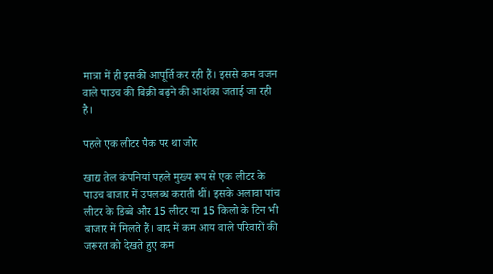मात्रा में ही इसकी आपूर्ति कर रही हैं। इससे कम वजन वाले पाउच की बिक्री बढ़ने की आशंका जताई जा रही है।

पहले एक लीटर पैक पर था जोर

खाद्य तेल कंपनियां पहले मुख्य रूप से एक लीटर के पाउच बाजार में उपलब्ध कराती थीं। इसके अलावा पांच लीटर के डिब्बे और 15 लीटर या 15 किलो के टिन भी बाजार में मिलते हैं। बाद में कम आय वाले परिवारों की जरूरत को देखते हुए कम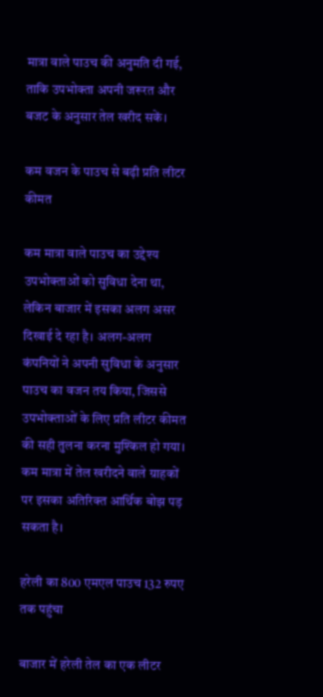मात्रा वाले पाउच की अनुमति दी गई, ताकि उपभोक्ता अपनी जरूरत और बजट के अनुसार तेल खरीद सकें।

कम वजन के पाउच से बढ़ी प्रति लीटर कीमत

कम मात्रा वाले पाउच का उद्देश्य उपभोक्ताओं को सुविधा देना था, लेकिन बाजार में इसका अलग असर दिखाई दे रहा है। अलग-अलग कंपनियों ने अपनी सुविधा के अनुसार पाउच का वजन तय किया, जिससे उपभोक्ताओं के लिए प्रति लीटर कीमत की सही तुलना करना मुश्किल हो गया। कम मात्रा में तेल खरीदने वाले ग्राहकों पर इसका अतिरिक्त आर्थिक बोझ पड़ सकता है।

हरेली का 800 एमएल पाउच 132 रुपए तक पहुंचा

बाजार में हरेली तेल का एक लीटर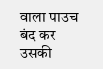वाला पाउच बंद कर उसकी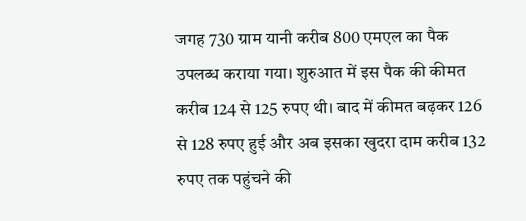जगह 730 ग्राम यानी करीब 800 एमएल का पैक उपलब्ध कराया गया। शुरुआत में इस पैक की कीमत करीब 124 से 125 रुपए थी। बाद में कीमत बढ़कर 126 से 128 रुपए हुई और अब इसका खुदरा दाम करीब 132 रुपए तक पहुंचने की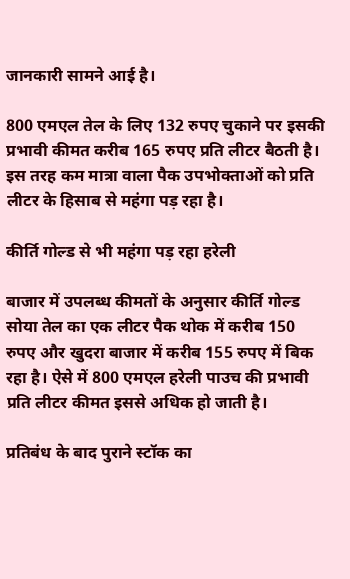जानकारी सामने आई है।

800 एमएल तेल के लिए 132 रुपए चुकाने पर इसकी प्रभावी कीमत करीब 165 रुपए प्रति लीटर बैठती है। इस तरह कम मात्रा वाला पैक उपभोक्ताओं को प्रति लीटर के हिसाब से महंगा पड़ रहा है।

कीर्ति गोल्ड से भी महंगा पड़ रहा हरेली

बाजार में उपलब्ध कीमतों के अनुसार कीर्ति गोल्ड सोया तेल का एक लीटर पैक थोक में करीब 150 रुपए और खुदरा बाजार में करीब 155 रुपए में बिक रहा है। ऐसे में 800 एमएल हरेली पाउच की प्रभावी प्रति लीटर कीमत इससे अधिक हो जाती है।

प्रतिबंध के बाद पुराने स्टॉक का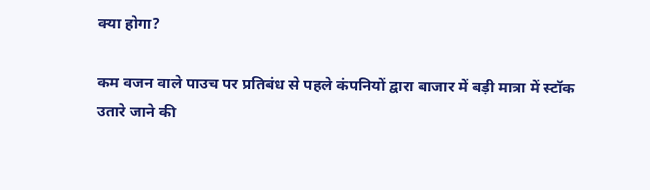क्या होगा?

कम वजन वाले पाउच पर प्रतिबंध से पहले कंपनियों द्वारा बाजार में बड़ी मात्रा में स्टॉक उतारे जाने की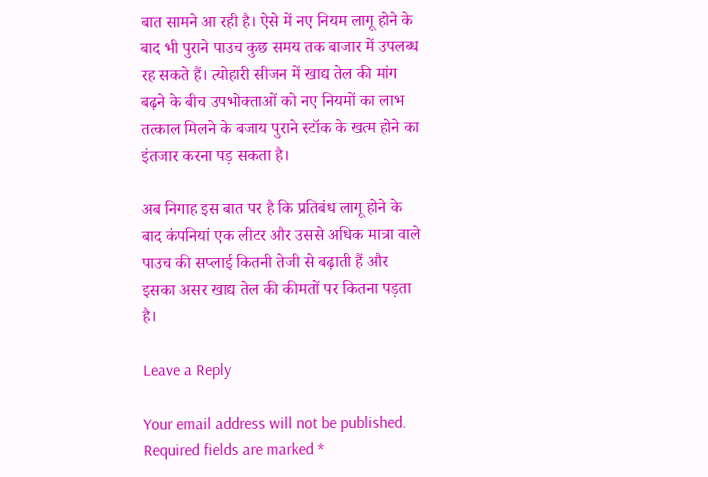बात सामने आ रही है। ऐसे में नए नियम लागू होने के बाद भी पुराने पाउच कुछ समय तक बाजार में उपलब्ध रह सकते हैं। त्योहारी सीजन में खाद्य तेल की मांग बढ़ने के बीच उपभोक्ताओं को नए नियमों का लाभ तत्काल मिलने के बजाय पुराने स्टॉक के खत्म होने का इंतजार करना पड़ सकता है।

अब निगाह इस बात पर है कि प्रतिबंध लागू होने के बाद कंपनियां एक लीटर और उससे अधिक मात्रा वाले पाउच की सप्लाई कितनी तेजी से बढ़ाती हैं और इसका असर खाद्य तेल की कीमतों पर कितना पड़ता है।

Leave a Reply

Your email address will not be published. Required fields are marked *